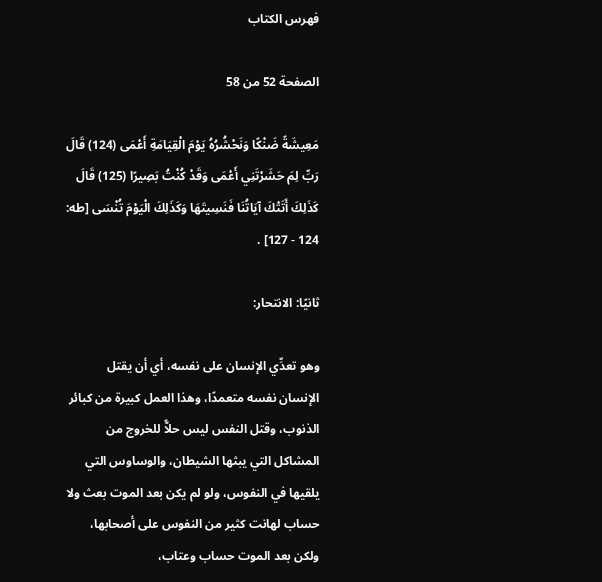فهرس الكتاب

الصفحة 52 من 58

مَعِيشَةً ضَنْكًا وَنَحْشُرُهُ يَوْمَ الْقِيَامَةِ أَعْمَى (124) قَالَ رَبِّ لِمَ حَشَرْتَنِي أَعْمَى وَقَدْ كُنْتُ بَصِيرًا (125) قَالَ كَذَلِكَ أَتَتْكَ آيَاتُنَا فَنَسِيتَهَا وَكَذَلِكَ الْيَوْمَ تُنْسَى [طه: 124 - 127] .

ثانيًا: الانتحار:

وهو تعدِّي الإنسان على نفسه، أي أن يقتل الإنسان نفسه متعمدًا، وهذا العمل كبيرة من كبائر الذنوب، وقتل النفس ليس حلاًّ للخروج من المشاكل التي يبثها الشيطان، والوساوس التي يلقيها في النفوس، ولو لم يكن بعد الموت بعث ولا حساب لهانت كثير من النفوس على أصحابها، ولكن بعد الموت حساب وعتاب،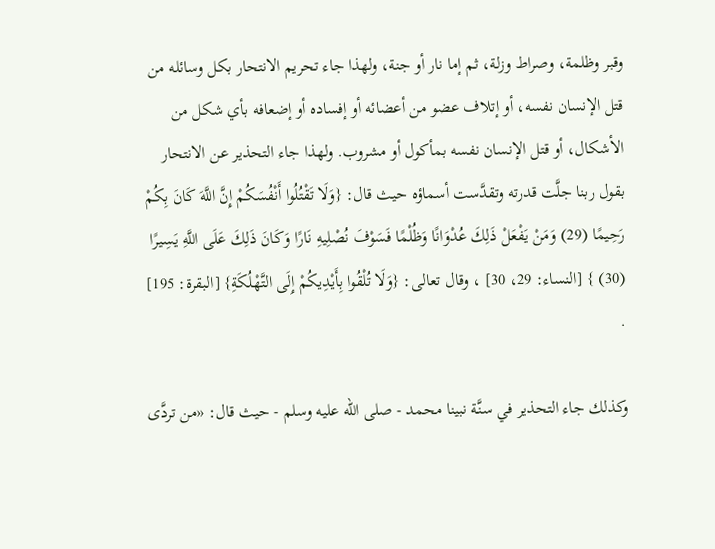وقبر وظلمة، وصراط وزلة، ثم إما نار أو جنة، ولهذا جاء تحريم الانتحار بكل وسائله من قتل الإنسان نفسه، أو إتلاف عضو من أعضائه أو إفساده أو إضعافه بأي شكل من الأشكال، أو قتل الإنسان نفسه بمأكول أو مشروب. ولهذا جاء التحذير عن الانتحار بقول ربنا جلَّت قدرته وتقدَّست أسماؤه حيث قال: {وَلَا تَقْتُلُوا أَنْفُسَكُمْ إِنَّ اللَّهَ كَانَ بِكُمْ رَحِيمًا (29) وَمَنْ يَفْعَلْ ذَلِكَ عُدْوَانًا وَظُلْمًا فَسَوْفَ نُصْلِيهِ نَارًا وَكَانَ ذَلِكَ عَلَى اللَّهِ يَسِيرًا (30) } [النساء: 29، 30] ، وقال تعالى: {وَلَا تُلْقُوا بِأَيْدِيكُمْ إِلَى التَّهْلُكَةِ} [البقرة: 195] .

وكذلك جاء التحذير في سنَّة نبينا محمد - صلى الله عليه وسلم - حيث قال: «من تردَّى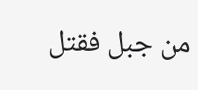من جبل فقتل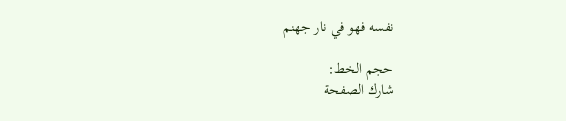نفسه فهو في نار جهنم

حجم الخط:
شارك الصفحة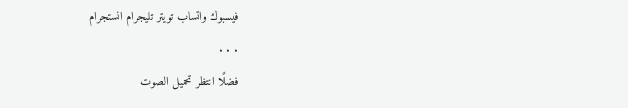فيسبوك واتساب تويتر تليجرام انستجرام
. . .
فضلًا انتظر تحميل الصوت